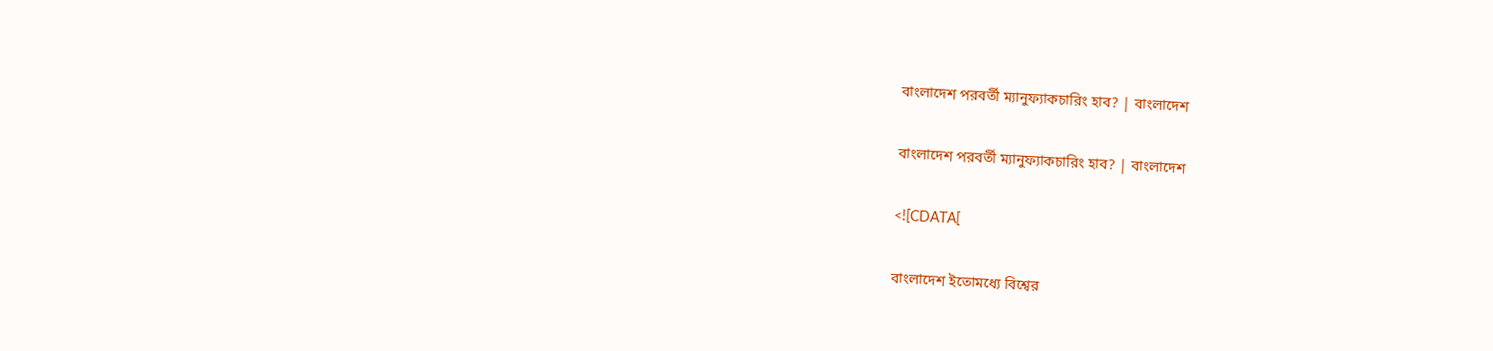বাংলাদেশ পরবর্তী ম্যানুফ্যাকচারিং হাব? | বাংলাদেশ

বাংলাদেশ পরবর্তী ম্যানুফ্যাকচারিং হাব? | বাংলাদেশ

<![CDATA[

বাংলাদেশ ইতোমধ্যে বিশ্বের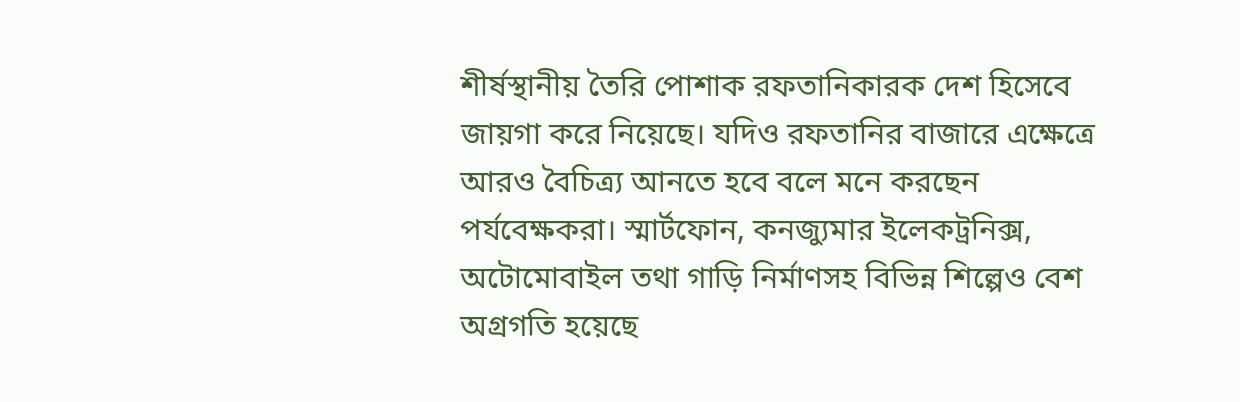শীর্ষস্থানীয় তৈরি পোশাক রফতানিকারক দেশ হিসেবে জায়গা করে নিয়েছে। যদিও রফতানির বাজারে এক্ষেত্রে আরও বৈচিত্র্য আনতে হবে বলে মনে করছেন পর্যবেক্ষকরা। স্মার্টফোন, কনজ্যুমার ইলেকট্রনিক্স, অটোমোবাইল তথা গাড়ি নির্মাণসহ বিভিন্ন শিল্পেও বেশ অগ্রগতি হয়েছে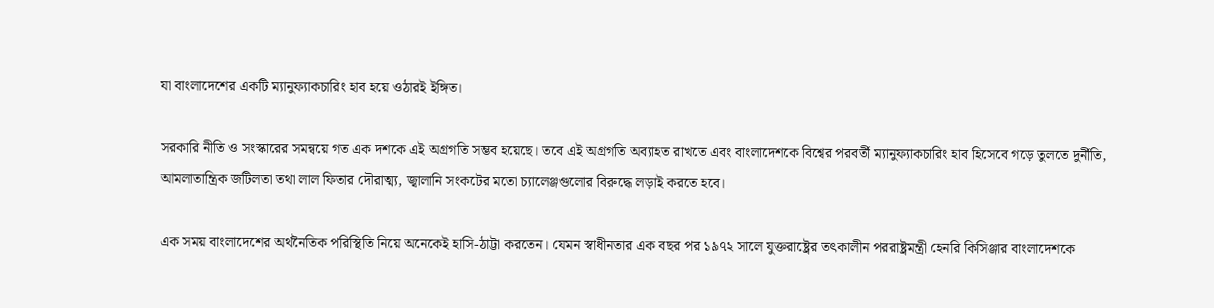যা বাংলাদেশের একটি ম্যানুফ্যাকচারিং হাব হয়ে ওঠারই ইঙ্গিত।

সরকারি নীতি ও সংস্কারের সমন্বয়ে গত এক দশকে এই অগ্রগতি সম্ভব হয়েছে। তবে এই অগ্রগতি অব্যাহত রাখতে এবং বাংলাদেশকে বিশ্বের পরবর্তী ম্যানুফ্যাকচারিং হাব হিসেবে গড়ে তুলতে দুর্নীতি, আমলাতান্ত্রিক জটিলতা তথা লাল ফিতার দৌরাত্ম্য, জ্বালানি সংকটের মতো চ্যালেঞ্জগুলোর বিরুদ্ধে লড়াই করতে হবে।

এক সময় বাংলাদেশের অর্থনৈতিক পরিস্থিতি নিয়ে অনেকেই হাসি-ঠাট্টা করতেন। যেমন স্বাধীনতার এক বছর পর ১৯৭২ সালে যুক্তরাষ্ট্রের তৎকালীন পররাষ্ট্রমন্ত্রী হেনরি কিসিঞ্জার বাংলাদেশকে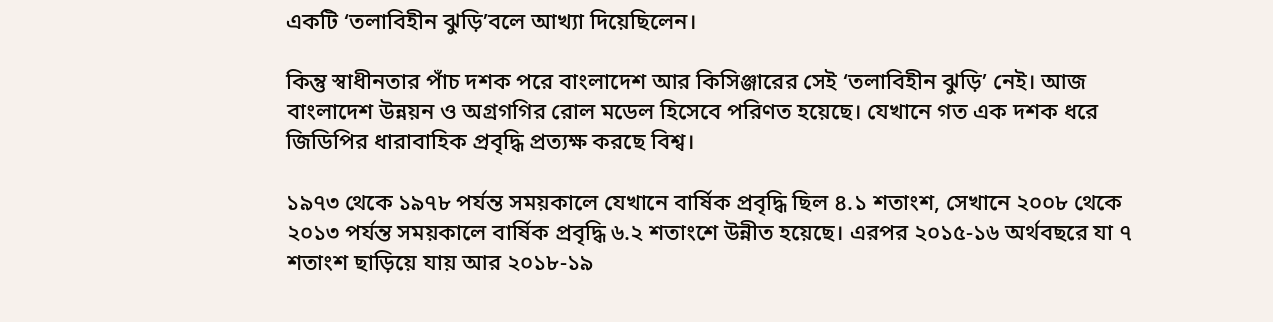একটি ‘তলাবিহীন ঝুড়ি’বলে আখ্যা দিয়েছিলেন।

কিন্তু স্বাধীনতার পাঁচ দশক পরে বাংলাদেশ আর কিসিঞ্জারের সেই ‘তলাবিহীন ঝুড়ি’ নেই। আজ বাংলাদেশ উন্নয়ন ও অগ্রগগির রোল মডেল হিসেবে পরিণত হয়েছে। যেখানে গত এক দশক ধরে জিডিপির ধারাবাহিক প্রবৃদ্ধি প্রত্যক্ষ করছে বিশ্ব।

১৯৭৩ থেকে ১৯৭৮ পর্যন্ত সময়কালে যেখানে বার্ষিক প্রবৃদ্ধি ছিল ৪.১ শতাংশ, সেখানে ২০০৮ থেকে ২০১৩ পর্যন্ত সময়কালে বার্ষিক প্রবৃদ্ধি ৬.২ শতাংশে উন্নীত হয়েছে। এরপর ২০১৫-১৬ অর্থবছরে যা ৭ শতাংশ ছাড়িয়ে যায় আর ২০১৮-১৯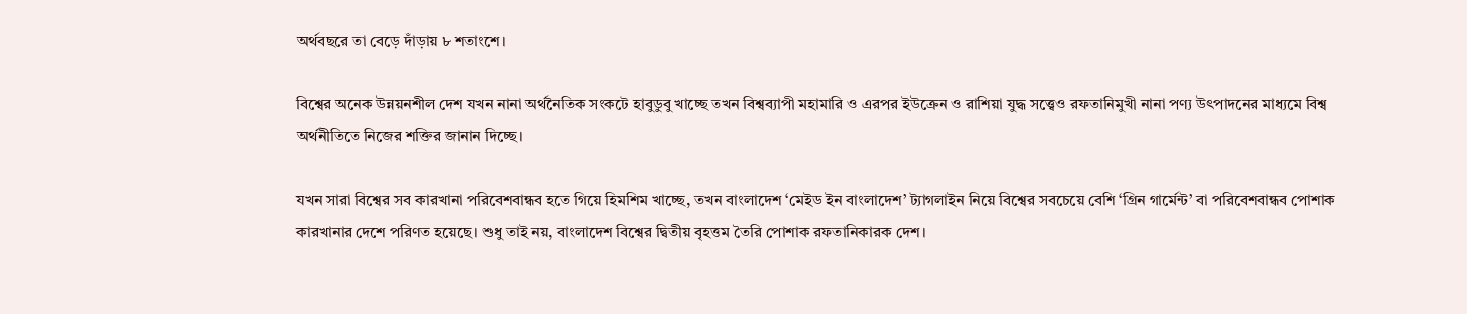অর্থবছরে তা বেড়ে দাঁড়ায় ৮ শতাংশে।

বিশ্বের অনেক উন্নয়নশীল দেশ যখন নানা অর্থনৈতিক সংকটে হাবুডুবু খাচ্ছে তখন বিশ্বব্যাপী মহামারি ও এরপর ইউক্রেন ও রাশিয়া যুদ্ধ সত্ত্বেও রফতানিমুখী নানা পণ্য উৎপাদনের মাধ্যমে বিশ্ব অর্থনীতিতে নিজের শক্তির জানান দিচ্ছে।

যখন সারা বিশ্বের সব কারখানা পরিবেশবান্ধব হতে গিয়ে হিমশিম খাচ্ছে, তখন বাংলাদেশ ‘মেইড ইন বাংলাদেশ’ ট্যাগলাইন নিয়ে বিশ্বের সবচেয়ে বেশি ‘গ্রিন গার্মেন্ট’ বা পরিবেশবান্ধব পোশাক কারখানার দেশে পরিণত হয়েছে। শুধু তাই নয়, বাংলাদেশ বিশ্বের দ্বিতীয় বৃহত্তম তৈরি পোশাক রফতানিকারক দেশ।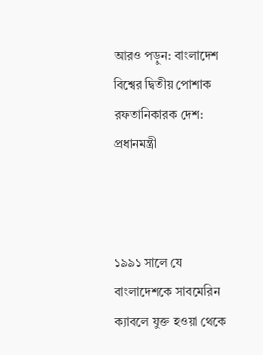আরও পড়ুন: বাংলাদেশ বিশ্বের দ্বিতীয় পোশাক রফতানিকারক দেশ: প্রধানমন্ত্রী



১৯৯১ সালে যে বাংলাদেশকে সাবমেরিন ক্যাবলে যুক্ত হওয়া থেকে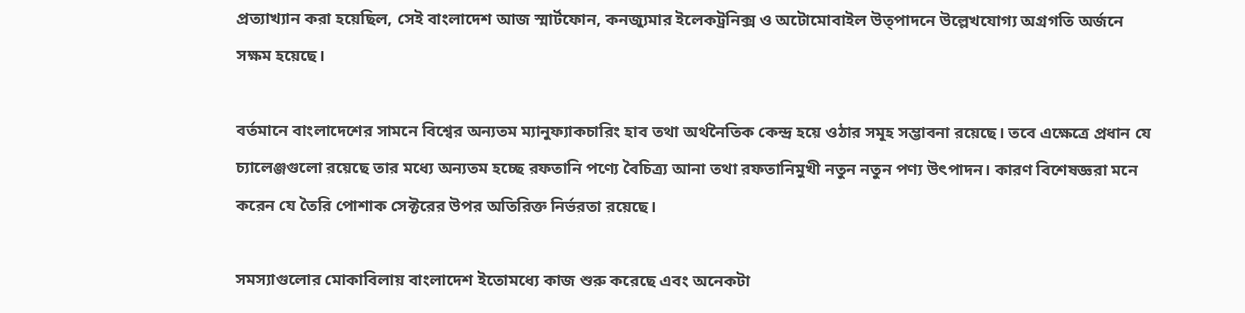প্রত্যাখ্যান করা হয়েছিল, সেই বাংলাদেশ আজ স্মার্টফোন, কনজ্যুমার ইলেকট্রনিক্স ও অটোমোবাইল উত্পাদনে উল্লেখযোগ্য অগ্রগতি অর্জনে সক্ষম হয়েছে।

বর্তমানে বাংলাদেশের সামনে বিশ্বের অন্যতম ম্যানুফ্যাকচারিং হাব তথা অর্থনৈতিক কেন্দ্র হয়ে ওঠার সমূহ সম্ভাবনা রয়েছে। তবে এক্ষেত্রে প্রধান যে চ্যালেঞ্জগুলো রয়েছে তার মধ্যে অন্যতম হচ্ছে রফতানি পণ্যে বৈচিত্র্য আনা তথা রফতানিমুখী নতুন নতুন পণ্য উৎপাদন। কারণ বিশেষজ্ঞরা মনে করেন যে তৈরি পোশাক সেক্টরের উপর অতিরিক্ত নির্ভরতা রয়েছে।

সমস্যাগুলোর মোকাবিলায় বাংলাদেশ ইতোমধ্যে কাজ শুরু করেছে এবং অনেকটা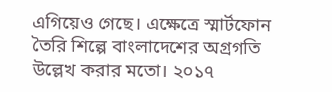এগিয়েও গেছে। এক্ষেত্রে স্মার্টফোন তৈরি শিল্পে বাংলাদেশের অগ্রগতি উল্লেখ করার মতো। ২০১৭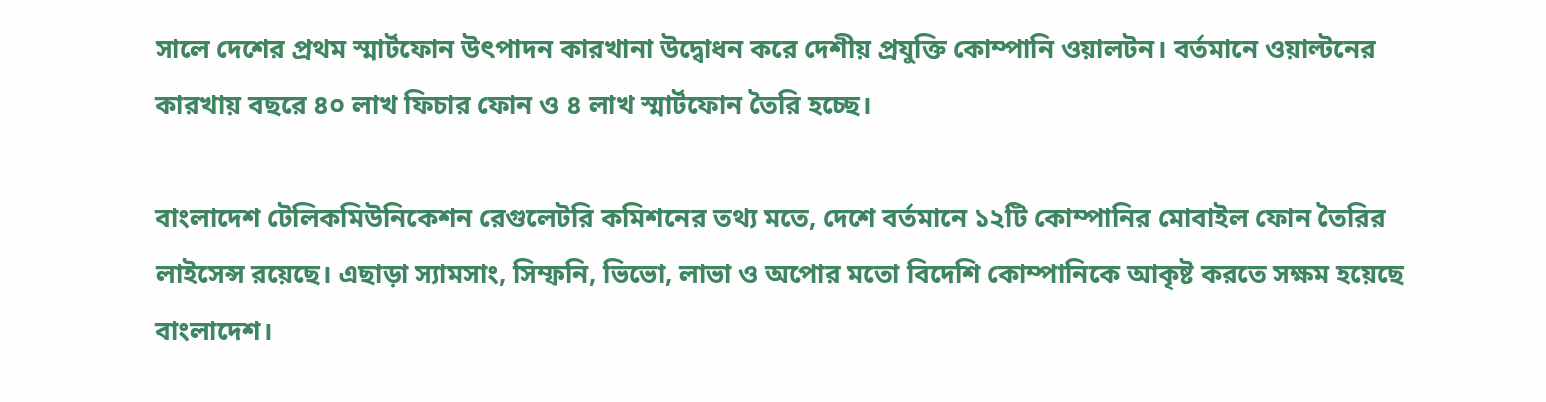সালে দেশের প্রথম স্মার্টফোন উৎপাদন কারখানা উদ্বোধন করে দেশীয় প্রযুক্তি কোম্পানি ওয়ালটন। বর্তমানে ওয়াল্টনের কারখায় বছরে ৪০ লাখ ফিচার ফোন ও ৪ লাখ স্মার্টফোন তৈরি হচ্ছে।

বাংলাদেশ টেলিকমিউনিকেশন রেগুলেটরি কমিশনের তথ্য মতে, দেশে বর্তমানে ১২টি কোম্পানির মোবাইল ফোন তৈরির লাইসেন্স রয়েছে। এছাড়া স্যামসাং, সিম্ফনি, ভিভো, লাভা ও অপোর মতো বিদেশি কোম্পানিকে আকৃষ্ট করতে সক্ষম হয়েছে বাংলাদেশ।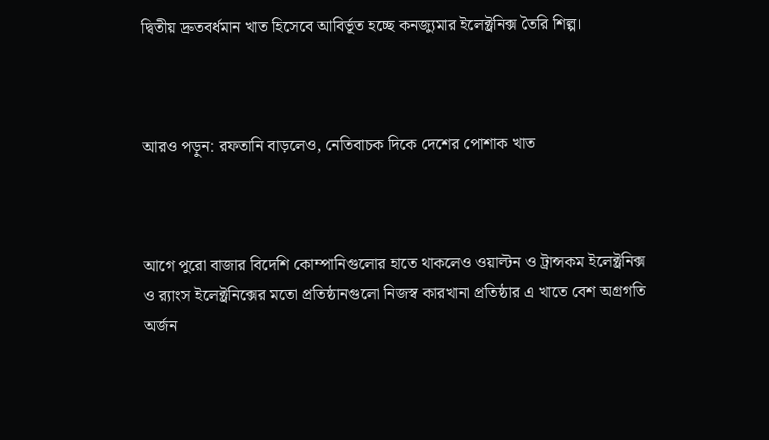দ্বিতীয় দ্রুতবর্ধমান খাত হিসেবে আবির্ভূত হচ্ছে কনজ্যুমার ইলেক্ট্রনিক্স তৈরি শিল্প।



আরও পড়ুন: রফতানি বাড়লেও, নেতিবাচক দিকে দেশের পোশাক খাত



আগে পুরো বাজার বিদেশি কোম্পানিগুলোর হাতে থাকলেও ওয়াল্টন ও ট্রান্সকম ইলেক্ট্রনিক্স ও র‌্যাংস ইলেক্ট্রনিক্সের মতো প্রতিষ্ঠানগুলো নিজস্ব কারখানা প্রতিষ্ঠার এ খাতে বেশ অগ্রগতি অর্জন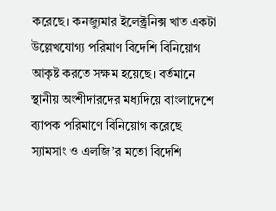করেছে। কনজ্যুমার ইলেক্ট্রনিক্স খাত একটা উল্লেখযোগ্য পরিমাণ বিদেশি বিনিয়োগ আকৃষ্ট করতে সক্ষম হয়েছে। বর্তমানে স্থানীয় অংশীদারদের মধ্যদিয়ে বাংলাদেশে ব্যাপক পরিমাণে বিনিয়োগ করেছে স্যামসাং ও এলজি’র মতো বিদেশি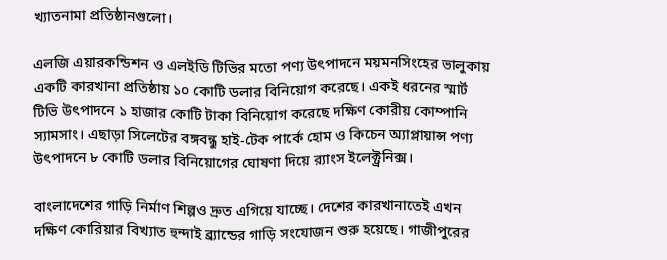খ্যাতনামা প্রতিষ্ঠানগুলো।

এলজি এয়ারকন্ডিশন ও এলইডি টিভির মতো পণ্য উৎপাদনে ময়মনসিংহের ভালুকায় একটি কারখানা প্রতিষ্ঠায় ১০ কোটি ডলার বিনিয়োগ করেছে। একই ধরনের স্মার্ট টিভি উৎপাদনে ১ হাজার কোটি টাকা বিনিয়োগ করেছে দক্ষিণ কোরীয় কোম্পানি স্যামসাং। এছাড়া সিলেটের বঙ্গবন্ধু হাই-টেক পার্কে হোম ও কিচেন অ্যাপ্লায়ান্স পণ্য উৎপাদনে ৮ কোটি ডলার বিনিয়োগের ঘোষণা দিয়ে র‌্যাংস ইলেক্ট্রনিক্স।

বাংলাদেশের গাড়ি নির্মাণ শিল্পও দ্রুত এগিয়ে যাচ্ছে। দেশের কারখানাতেই এখন দক্ষিণ কোরিয়ার বিখ্যাত হুন্দাই ব্র্যান্ডের গাড়ি সংযোজন শুরু হয়েছে। গাজীপুরের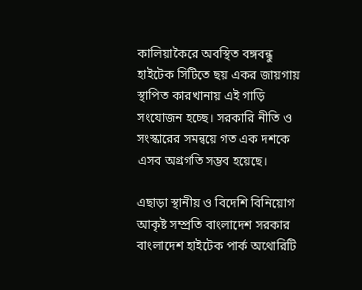কালিয়াকৈরে অবস্থিত বঙ্গবন্ধু হাইটেক সিটিতে ছয় একর জায়গায় স্থাপিত কারখানায় এই গাড়ি সংযোজন হচ্ছে। সরকারি নীতি ও সংস্কারের সমন্বয়ে গত এক দশকে এসব অগ্রগতি সম্ভব হয়েছে।

এছাড়া স্থানীয় ও বিদেশি বিনিয়োগ আকৃষ্ট সম্প্রতি বাংলাদেশ সরকার বাংলাদেশ হাইটেক পার্ক অথোরিটি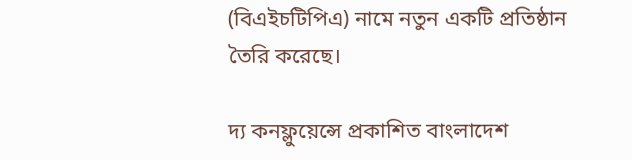(বিএইচটিপিএ) নামে নতুন একটি প্রতিষ্ঠান তৈরি করেছে।

দ্য কনফ্লুয়েন্সে প্রকাশিত বাংলাদেশ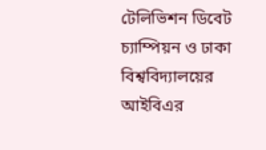টেলিভিশন ডিবেট চ্যাম্পিয়ন ও ঢাকা বিশ্ববিদ্যালয়ের আইবিএর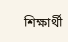শিক্ষার্থী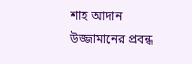শাহ আদান উজ্জামানের প্রবন্ধ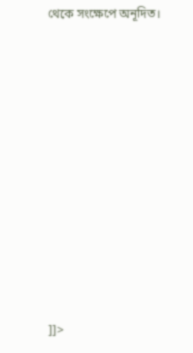থেকে সংক্ষেপে অনূদিত।











]]>